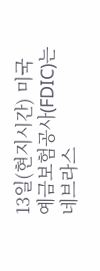13일(현지시간) 미국 예금보험공사(FDIC)는 네브라스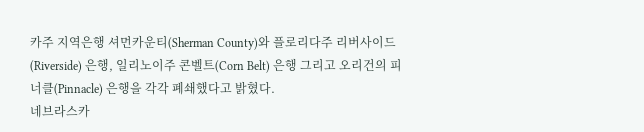카주 지역은행 셔먼카운티(Sherman County)와 플로리다주 리버사이드(Riverside) 은행, 일리노이주 콘벨트(Corn Belt) 은행 그리고 오리건의 피너클(Pinnacle) 은행을 각각 폐쇄했다고 밝혔다.
네브라스카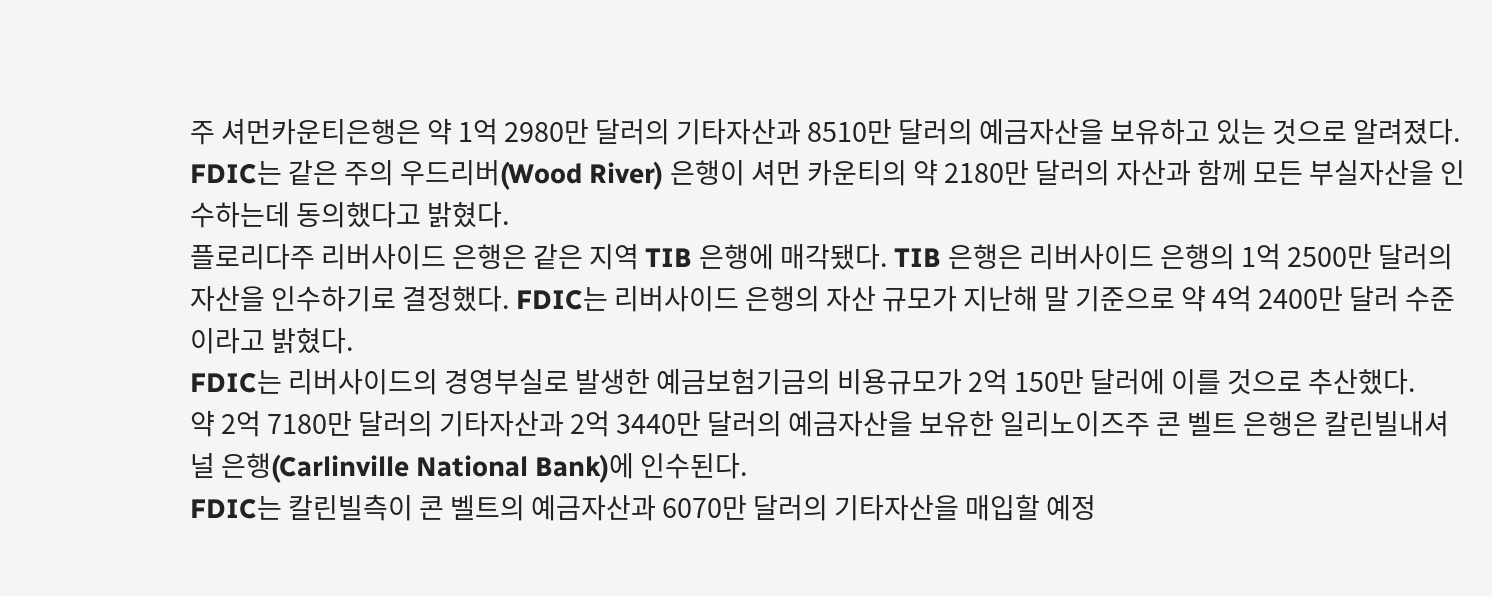주 셔먼카운티은행은 약 1억 2980만 달러의 기타자산과 8510만 달러의 예금자산을 보유하고 있는 것으로 알려졌다.
FDIC는 같은 주의 우드리버(Wood River) 은행이 셔먼 카운티의 약 2180만 달러의 자산과 함께 모든 부실자산을 인수하는데 동의했다고 밝혔다.
플로리다주 리버사이드 은행은 같은 지역 TIB 은행에 매각됐다. TIB 은행은 리버사이드 은행의 1억 2500만 달러의 자산을 인수하기로 결정했다. FDIC는 리버사이드 은행의 자산 규모가 지난해 말 기준으로 약 4억 2400만 달러 수준이라고 밝혔다.
FDIC는 리버사이드의 경영부실로 발생한 예금보험기금의 비용규모가 2억 150만 달러에 이를 것으로 추산했다.
약 2억 7180만 달러의 기타자산과 2억 3440만 달러의 예금자산을 보유한 일리노이즈주 콘 벨트 은행은 칼린빌내셔널 은행(Carlinville National Bank)에 인수된다.
FDIC는 칼린빌측이 콘 벨트의 예금자산과 6070만 달러의 기타자산을 매입할 예정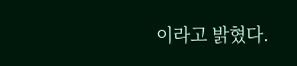이라고 밝혔다.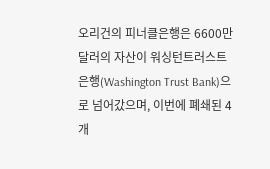오리건의 피너클은행은 6600만 달러의 자산이 워싱턴트러스트은행(Washington Trust Bank)으로 넘어갔으며, 이번에 폐쇄된 4개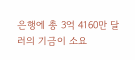은행에 총 3억 4160만 달러의 기금이 소요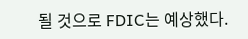될 것으로 FDIC는 예상했다.